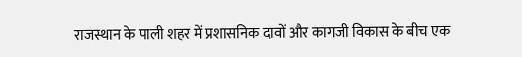राजस्थान के पाली शहर में प्रशासनिक दावों और कागजी विकास के बीच एक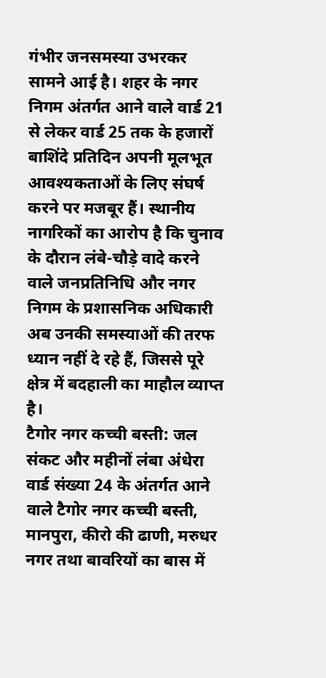गंभीर जनसमस्या उभरकर सामने आई है। शहर के नगर निगम अंतर्गत आने वाले वार्ड 21 से लेकर वार्ड 25 तक के हजारों बाशिंदे प्रतिदिन अपनी मूलभूत आवश्यकताओं के लिए संघर्ष करने पर मजबूर हैं। स्थानीय नागरिकों का आरोप है कि चुनाव के दौरान लंबे-चौड़े वादे करने वाले जनप्रतिनिधि और नगर निगम के प्रशासनिक अधिकारी अब उनकी समस्याओं की तरफ ध्यान नहीं दे रहे हैं, जिससे पूरे क्षेत्र में बदहाली का माहौल व्याप्त है।
टैगोर नगर कच्ची बस्ती: जल संकट और महीनों लंबा अंधेरा
वार्ड संख्या 24 के अंतर्गत आने वाले टैगोर नगर कच्ची बस्ती, मानपुरा, कीरो की ढाणी, मरुधर नगर तथा बावरियों का बास में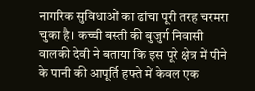नागरिक सुविधाओं का ढांचा पूरी तरह चरमरा चुका है। कच्ची बस्ती की बुजुर्ग निवासी वालकी देवी ने बताया कि इस पूरे क्षेत्र में पीने के पानी की आपूर्ति हफ्ते में केवल एक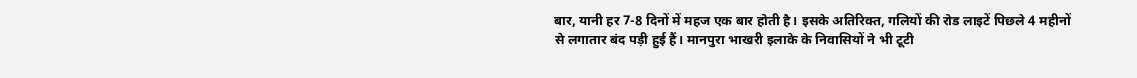बार, यानी हर 7-8 दिनों में महज एक बार होती है। इसके अतिरिक्त, गलियों की रोड लाइटें पिछले 4 महीनों से लगातार बंद पड़ी हुई हैं। मानपुरा भाखरी इलाके के निवासियों ने भी टूटी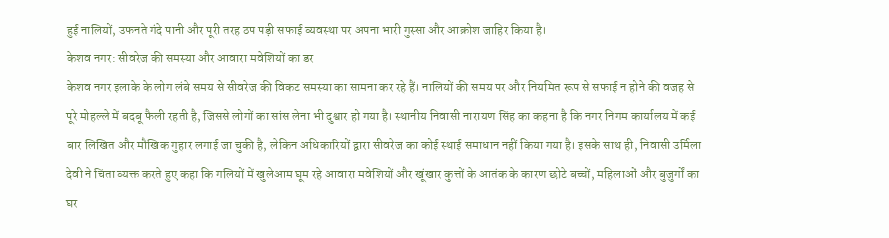हुई नालियों, उफनते गंदे पानी और पूरी तरह ठप पड़ी सफाई व्यवस्था पर अपना भारी गुस्सा और आक्रोश जाहिर किया है।
केशव नगर: सीवरेज की समस्या और आवारा मवेशियों का डर
केशव नगर इलाके के लोग लंबे समय से सीवरेज की विकट समस्या का सामना कर रहे हैं। नालियों की समय पर और नियमित रूप से सफाई न होने की वजह से पूरे मोहल्ले में बदबू फैली रहती है, जिससे लोगों का सांस लेना भी दुश्वार हो गया है। स्थानीय निवासी नारायण सिंह का कहना है कि नगर निगम कार्यालय में कई बार लिखित और मौखिक गुहार लगाई जा चुकी है, लेकिन अधिकारियों द्वारा सीवरेज का कोई स्थाई समाधान नहीं किया गया है। इसके साथ ही, निवासी उर्मिला देवी ने चिंता व्यक्त करते हुए कहा कि गलियों में खुलेआम घूम रहे आवारा मवेशियों और खूंखार कुत्तों के आतंक के कारण छोटे बच्चों, महिलाओं और बुजुर्गों का घर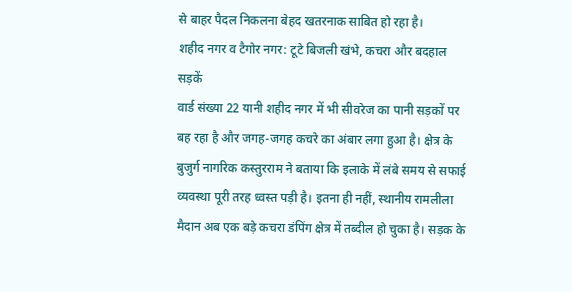से बाहर पैदल निकलना बेहद खतरनाक साबित हो रहा है।
शहीद नगर व टैगोर नगर: टूटे बिजली खंभे, कचरा और बदहाल सड़कें
वार्ड संख्या 22 यानी शहीद नगर में भी सीवरेज का पानी सड़कों पर बह रहा है और जगह-जगह कचरे का अंबार लगा हुआ है। क्षेत्र के बुजुर्ग नागरिक कस्तुरराम ने बताया कि इलाके में लंबे समय से सफाई व्यवस्था पूरी तरह ध्वस्त पड़ी है। इतना ही नहीं, स्थानीय रामलीला मैदान अब एक बड़े कचरा डंपिंग क्षेत्र में तब्दील हो चुका है। सड़क के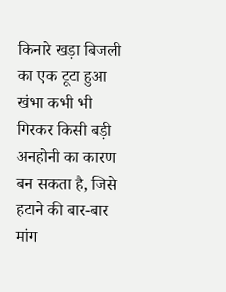किनारे खड़ा बिजली का एक टूटा हुआ खंभा कभी भी गिरकर किसी बड़ी अनहोनी का कारण बन सकता है, जिसे हटाने की बार-बार मांग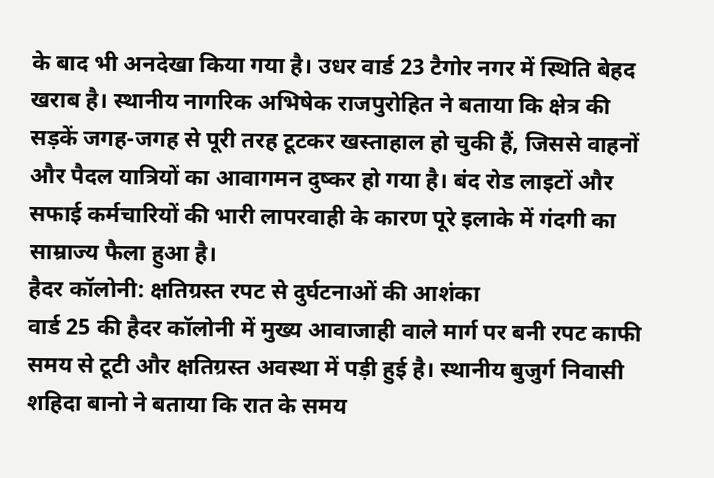के बाद भी अनदेखा किया गया है। उधर वार्ड 23 टैगोर नगर में स्थिति बेहद खराब है। स्थानीय नागरिक अभिषेक राजपुरोहित ने बताया कि क्षेत्र की सड़कें जगह-जगह से पूरी तरह टूटकर खस्ताहाल हो चुकी हैं, जिससे वाहनों और पैदल यात्रियों का आवागमन दुष्कर हो गया है। बंद रोड लाइटों और सफाई कर्मचारियों की भारी लापरवाही के कारण पूरे इलाके में गंदगी का साम्राज्य फैला हुआ है।
हैदर कॉलोनी: क्षतिग्रस्त रपट से दुर्घटनाओं की आशंका
वार्ड 25 की हैदर कॉलोनी में मुख्य आवाजाही वाले मार्ग पर बनी रपट काफी समय से टूटी और क्षतिग्रस्त अवस्था में पड़ी हुई है। स्थानीय बुजुर्ग निवासी शहिदा बानो ने बताया कि रात के समय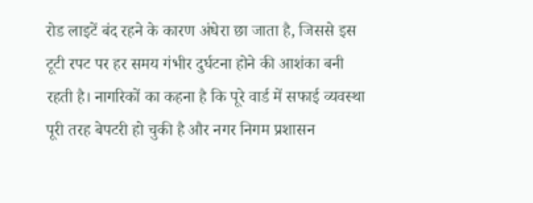रोड लाइटें बंद रहने के कारण अंधेरा छा जाता है, जिससे इस टूटी रपट पर हर समय गंभीर दुर्घटना होने की आशंका बनी रहती है। नागरिकों का कहना है कि पूरे वार्ड में सफाई व्यवस्था पूरी तरह बेपटरी हो चुकी है और नगर निगम प्रशासन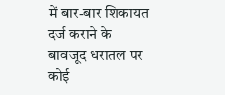में बार-बार शिकायत दर्ज कराने के बावजूद धरातल पर कोई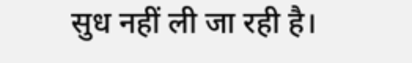सुध नहीं ली जा रही है।